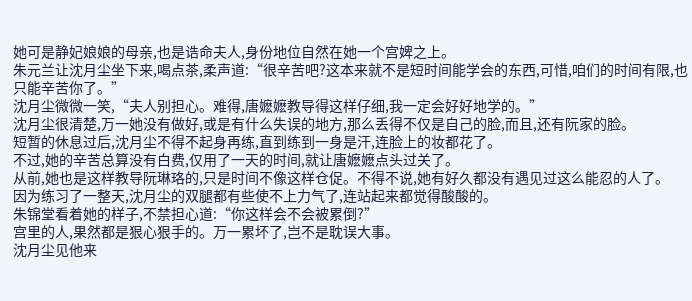她可是静妃娘娘的母亲,也是诰命夫人,身份地位自然在她一个宫婢之上。
朱元兰让沈月尘坐下来,喝点茶,柔声道:“很辛苦吧?这本来就不是短时间能学会的东西,可惜,咱们的时间有限,也只能辛苦你了。”
沈月尘微微一笑,“夫人别担心。难得,唐嬷嬷教导得这样仔细,我一定会好好地学的。”
沈月尘很清楚,万一她没有做好,或是有什么失误的地方,那么丢得不仅是自己的脸,而且,还有阮家的脸。
短暂的休息过后,沈月尘不得不起身再练,直到练到一身是汗,连脸上的妆都花了。
不过,她的辛苦总算没有白费,仅用了一天的时间,就让唐嬷嬷点头过关了。
从前,她也是这样教导阮琳珞的,只是时间不像这样仓促。不得不说,她有好久都没有遇见过这么能忍的人了。
因为练习了一整天,沈月尘的双腿都有些使不上力气了,连站起来都觉得酸酸的。
朱锦堂看着她的样子,不禁担心道:“你这样会不会被累倒?”
宫里的人,果然都是狠心狠手的。万一累坏了,岂不是耽误大事。
沈月尘见他来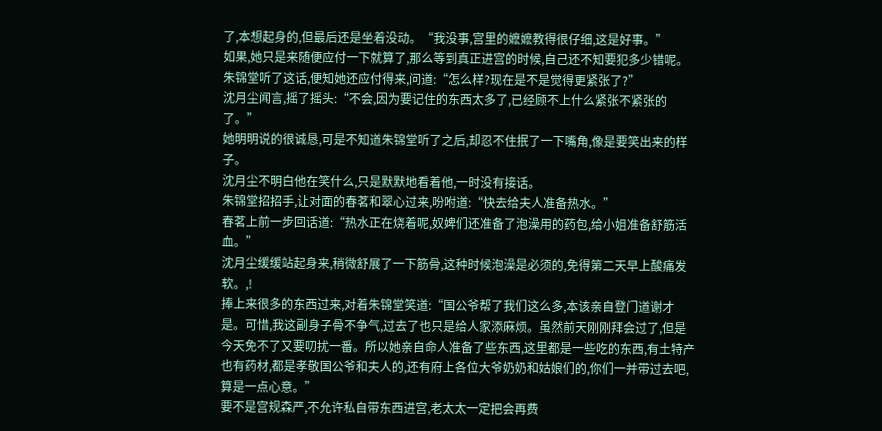了,本想起身的,但最后还是坐着没动。“我没事,宫里的嬷嬷教得很仔细,这是好事。”
如果,她只是来随便应付一下就算了,那么等到真正进宫的时候,自己还不知要犯多少错呢。
朱锦堂听了这话,便知她还应付得来,问道:“怎么样?现在是不是觉得更紧张了?”
沈月尘闻言,摇了摇头:“不会,因为要记住的东西太多了,已经顾不上什么紧张不紧张的了。”
她明明说的很诚恳,可是不知道朱锦堂听了之后,却忍不住抿了一下嘴角,像是要笑出来的样子。
沈月尘不明白他在笑什么,只是默默地看着他,一时没有接话。
朱锦堂招招手,让对面的春茗和翠心过来,吩咐道:“快去给夫人准备热水。”
春茗上前一步回话道:“热水正在烧着呢,奴婢们还准备了泡澡用的药包,给小姐准备舒筋活血。”
沈月尘缓缓站起身来,稍微舒展了一下筋骨,这种时候泡澡是必须的,免得第二天早上酸痛发软。,!
捧上来很多的东西过来,对着朱锦堂笑道:“国公爷帮了我们这么多,本该亲自登门道谢才是。可惜,我这副身子骨不争气,过去了也只是给人家添麻烦。虽然前天刚刚拜会过了,但是今天免不了又要叨扰一番。所以她亲自命人准备了些东西,这里都是一些吃的东西,有土特产也有药材,都是孝敬国公爷和夫人的,还有府上各位大爷奶奶和姑娘们的,你们一并带过去吧,算是一点心意。”
要不是宫规森严,不允许私自带东西进宫,老太太一定把会再费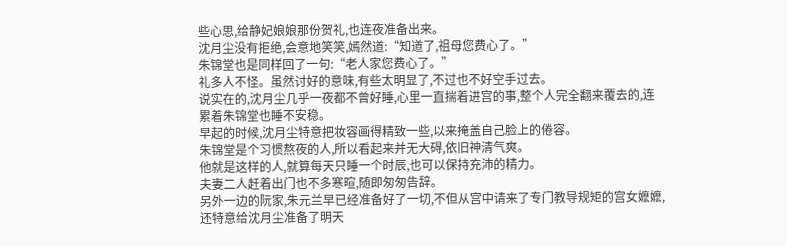些心思,给静妃娘娘那份贺礼,也连夜准备出来。
沈月尘没有拒绝,会意地笑笑,嫣然道:“知道了,祖母您费心了。”
朱锦堂也是同样回了一句:“老人家您费心了。”
礼多人不怪。虽然讨好的意味,有些太明显了,不过也不好空手过去。
说实在的,沈月尘几乎一夜都不曾好睡,心里一直揣着进宫的事,整个人完全翻来覆去的,连累着朱锦堂也睡不安稳。
早起的时候,沈月尘特意把妆容画得精致一些,以来掩盖自己脸上的倦容。
朱锦堂是个习惯熬夜的人,所以看起来并无大碍,依旧神清气爽。
他就是这样的人,就算每天只睡一个时辰,也可以保持充沛的精力。
夫妻二人赶着出门也不多寒暄,随即匆匆告辞。
另外一边的阮家,朱元兰早已经准备好了一切,不但从宫中请来了专门教导规矩的宫女嬷嬷,还特意给沈月尘准备了明天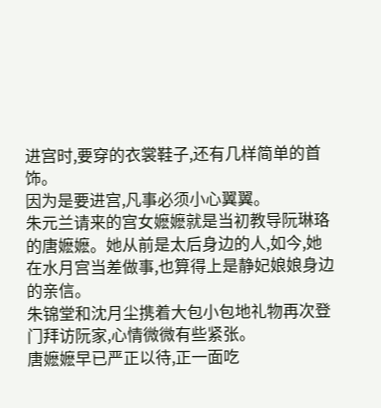进宫时,要穿的衣裳鞋子,还有几样简单的首饰。
因为是要进宫,凡事必须小心翼翼。
朱元兰请来的宫女嬷嬷就是当初教导阮琳珞的唐嬷嬷。她从前是太后身边的人,如今,她在水月宫当差做事,也算得上是静妃娘娘身边的亲信。
朱锦堂和沈月尘携着大包小包地礼物再次登门拜访阮家,心情微微有些紧张。
唐嬷嬷早已严正以待,正一面吃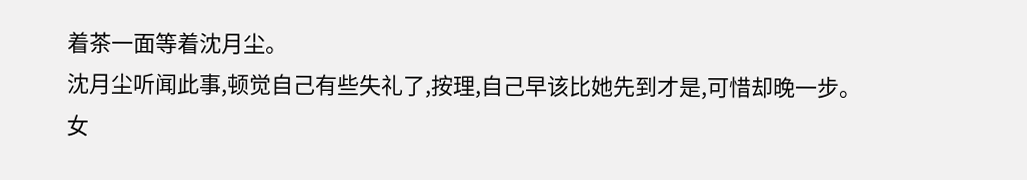着茶一面等着沈月尘。
沈月尘听闻此事,顿觉自己有些失礼了,按理,自己早该比她先到才是,可惜却晚一步。
女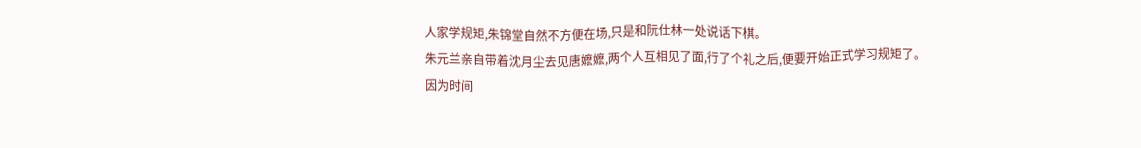人家学规矩,朱锦堂自然不方便在场,只是和阮仕林一处说话下棋。
朱元兰亲自带着沈月尘去见唐嬷嬷,两个人互相见了面,行了个礼之后,便要开始正式学习规矩了。
因为时间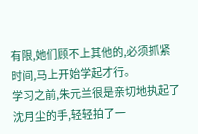有限,她们顾不上其他的,必须抓紧时间,马上开始学起才行。
学习之前,朱元兰很是亲切地执起了沈月尘的手,轻轻拍了一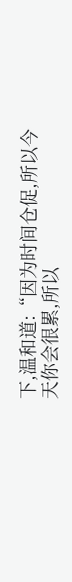下,温和道:“因为时间仓促,所以今天你会很累,所以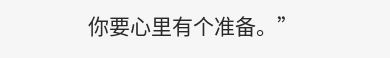你要心里有个准备。”